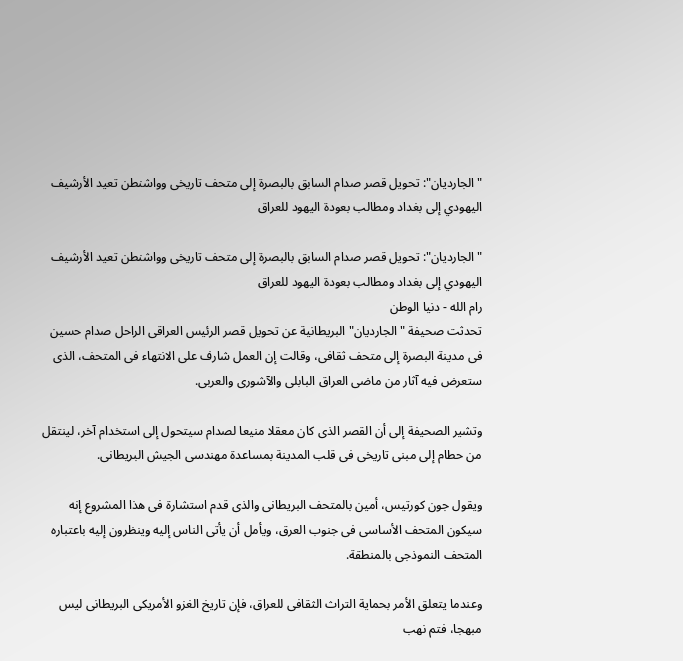"الجارديان": تحويل قصر صدام السابق بالبصرة إلى متحف تاريخى وواشنطن تعيد الأرشيف اليهودي إلى بغداد ومطالب بعودة اليهود للعراق

"الجارديان": تحويل قصر صدام السابق بالبصرة إلى متحف تاريخى وواشنطن تعيد الأرشيف اليهودي إلى بغداد ومطالب بعودة اليهود للعراق
رام الله - دنيا الوطن
تحدثت صحيفة "الجارديان" البريطانية عن تحويل قصر الرئيس العراقى الراحل صدام حسين فى مدينة البصرة إلى متحف ثقافى، وقالت إن العمل شارف على الانتهاء فى المتحف، الذى ستعرض فيه آثار من ماضى العراق البابلى والآشورى والعربى.

وتشير الصحيفة إلى أن القصر الذى كان معقلا منيعا لصدام سيتحول إلى استخدام آخر، لينتقل من حطام إلى مبنى تاريخى فى قلب المدينة بمساعدة مهندسى الجيش البريطانى.

ويقول جون كورتيس، أمين بالمتحف البريطانى والذى قدم استشارة فى هذا المشروع إنه سيكون المتحف الأساسى فى جنوب العرق، ويأمل أن يأتى الناس إليه وينظرون إليه باعتباره المتحف النموذجى بالمنطقة.

وعندما يتعلق الأمر بحماية التراث الثقافى للعراق، فإن تاريخ الغزو الأمريكى البريطانى ليس مبهجا، فتم نهب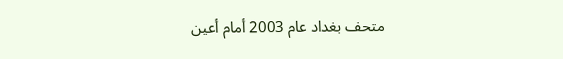متحف بغداد عام 2003 أمام أعين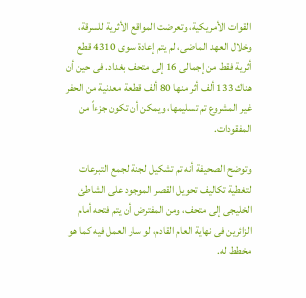القوات الأمريكية، وتعرضت المواقع الأثرية للسرقة، وخلال العهد الماضى، لم يتم إعادة سوى 4310 قطع أثرية فقط من إجمالى 16 إلى متحف بغداد. فى حين أن هناك 133 ألف أثر منها 80 ألف قطعة معدنية من الحفر غير المشروع تم تسليمها، ويمكن أن تكون جزءاً من المفقودات.

وتوضح الصحيفة أنه تم تشكيل لجنة لجمع التبرعات لتغطية تكاليف تحويل القصر الموجود على الشاطئ الخليجى إلى متحف، ومن المفترض أن يتم فتحه أمام الزائرين فى نهاية العام القادم، لو سار العمل فيه كما هو مخطط له.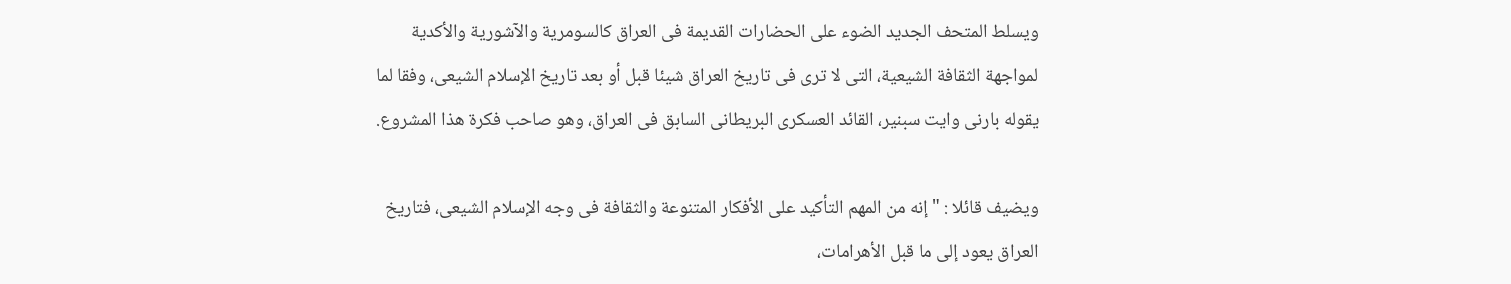ويسلط المتحف الجديد الضوء على الحضارات القديمة فى العراق كالسومرية والآشورية والأكدية لمواجهة الثقافة الشيعية، التى لا ترى فى تاريخ العراق شيئا قبل أو بعد تاريخ الإسلام الشيعى، وفقا لما يقوله بارنى وايت سبنير، القائد العسكرى البريطانى السابق فى العراق، وهو صاحب فكرة هذا المشروع.

ويضيف قائلا : "إنه من المهم التأكيد على الأفكار المتنوعة والثقافة فى وجه الإسلام الشيعى، فتاريخ العراق يعود إلى ما قبل الأهرامات،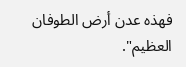فهذه عدن أرض الطوفان العظيم".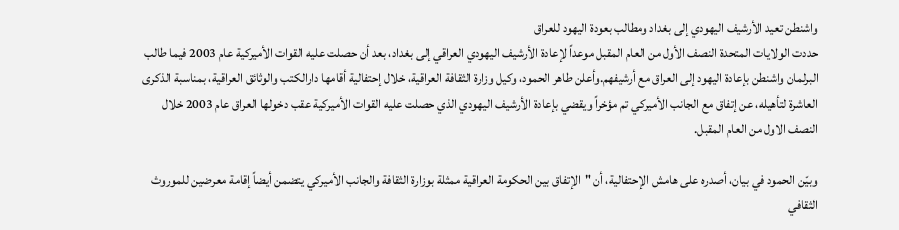واشنطن تعيد الأرشيف اليهودي إلى بغداد ومطالب بعودة اليهود للعراق
حددت الولايات المتحدة النصف الأول من العام المقبل موعداً لإعادة الأرشيف اليهودي العراقي إلى بغداد، بعد أن حصلت عليه القوات الأميركية عام 2003 فيما طالب البرلمان واشنطن بإعادة اليهود إلى العراق مع أرشيفهم.وأعلن طاهر الحمود، وكيل وزارة الثقافة العراقية، خلال إحتفالية أقامها دارالكتب والوثائق العراقية، بمناسبة الذكرى العاشرة لتأهيله، عن إتفاق مع الجانب الأميركي تم مؤخراً ويقضي بإعادة الأرشيف اليهودي الذي حصلت عليه القوات الأميركية عقب دخولها العراق عام 2003 خلال النصف الاول من العام المقبل.

وبيّن الحمود في بيان، أصدره على هامش الإحتفالية، أن "الإتفاق بين الحكومة العراقية ممثلة بوزارة الثقافة والجانب الأميركي يتضمن أيضاً إقامة معرضين للموروث الثقافي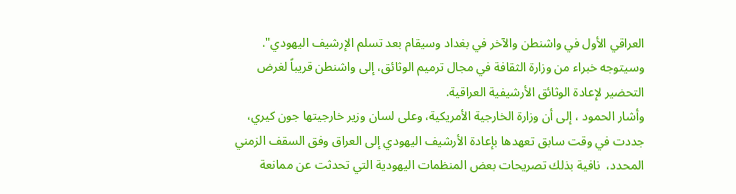العراقي الأول في واشنطن والآخر في بغداد وسيقام بعد تسلم الإرشيف اليهودي".
وسيتوجه خبراء من وزارة الثقافة في مجال ترميم الوثائق، إلى واشنطن قريباً لغرض التحضير لإعادة الوثائق الأرشيفية العراقية.
وأشار الحمود ، إلى أن وزارة الخارجية الأمريكية، وعلى لسان وزير خارجيتها جون كيري، جددت في وقت سابق تعهدها بإعادة الأرشيف اليهودي إلى العراق وفق السقف الزمني المحدد،  نافية بذلك تصريحات بعض المنظمات اليهودية التي تحدثت عن ممانعة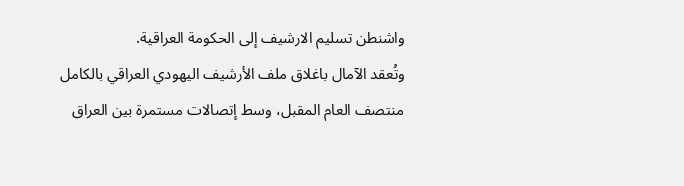واشنطن تسليم الارشيف إلى الحكومة العراقية.
وتُعقد الآمال باغلاق ملف الأرشيف اليهودي العراقي بالكامل منتصف العام المقبل، وسط إتصالات مستمرة بين العراق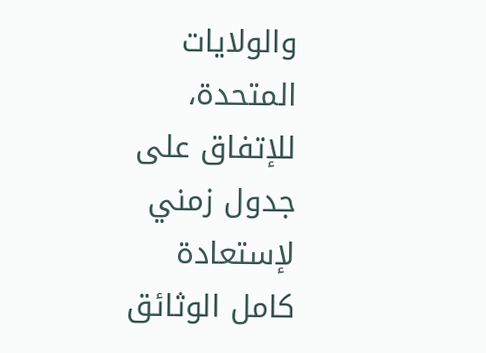والولايات المتحدة، للإتفاق على جدول زمني لإستعادة كامل الوثائق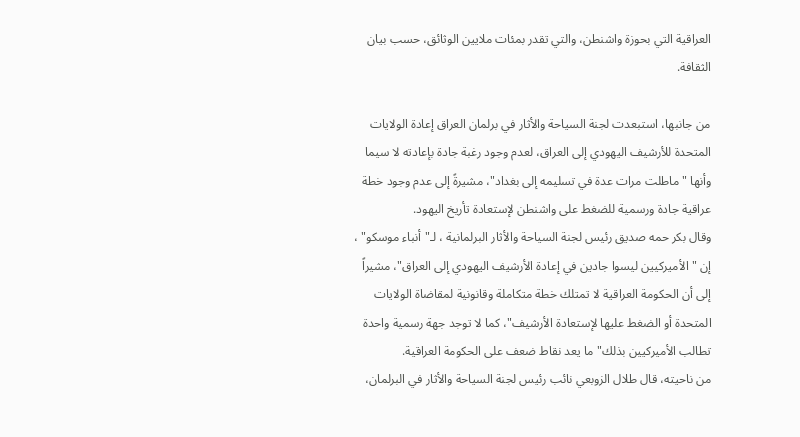العراقية التي بحوزة واشنطن، والتي تقدر بمئات ملايين الوثائق، حسب بيان الثقافة.

من جانبها، استبعدت لجنة السياحة والأثار في برلمان العراق إعادة الولايات المتحدة للأرشيف اليهودي إلى العراق، لعدم وجود رغبة جادة بإعادته لا سيما وأنها "ماطلت مرات عدة في تسليمه إلى بغداد"، مشيرةً إلى عدم وجود خطة عراقية جادة ورسمية للضغط على واشنطن لإستعادة تأريخ اليهود.
وقال بكر حمه صديق رئيس لجنة السياحة والأثار البرلمانية ، لـ"أنباء موسكو" ، إن "الأميركيين ليسوا جادين في إعادة الأرشيف اليهودي إلى العراق"، مشيراً إلى أن الحكومة العراقية لا تمتلك خطة متكاملة وقانونية لمقاضاة الولايات المتحدة أو الضغط عليها لإستعادة الأرشيف"، كما لا توجد جهة رسمية واحدة تطالب الأميركيين بذلك" ما يعد نقاط ضعف على الحكومة العراقية.
من ناحيته، قال طلال الزوبعي نائب رئيس لجنة السياحة والأثار في البرلمان،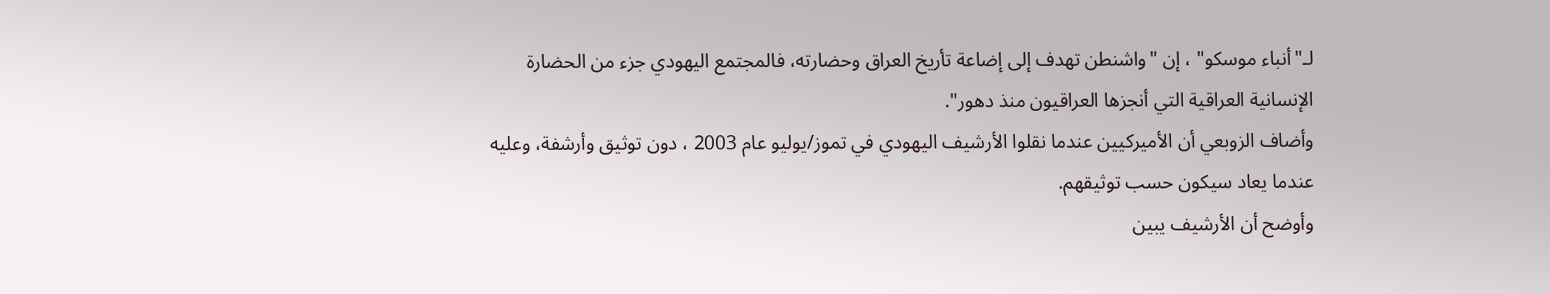لـ"أنباء موسكو" ، إن "واشنطن تهدف إلى إضاعة تأريخ العراق وحضارته، فالمجتمع اليهودي جزء من الحضارة الإنسانية العراقية التي أنجزها العراقيون منذ دهور".
وأضاف الزوبعي أن الأميركيين عندما نقلوا الأرشيف اليهودي في تموز/يوليو عام 2003 ، دون توثيق وأرشفة، وعليه عندما يعاد سيكون حسب توثيقهم.
وأوضح أن الأرشيف يبين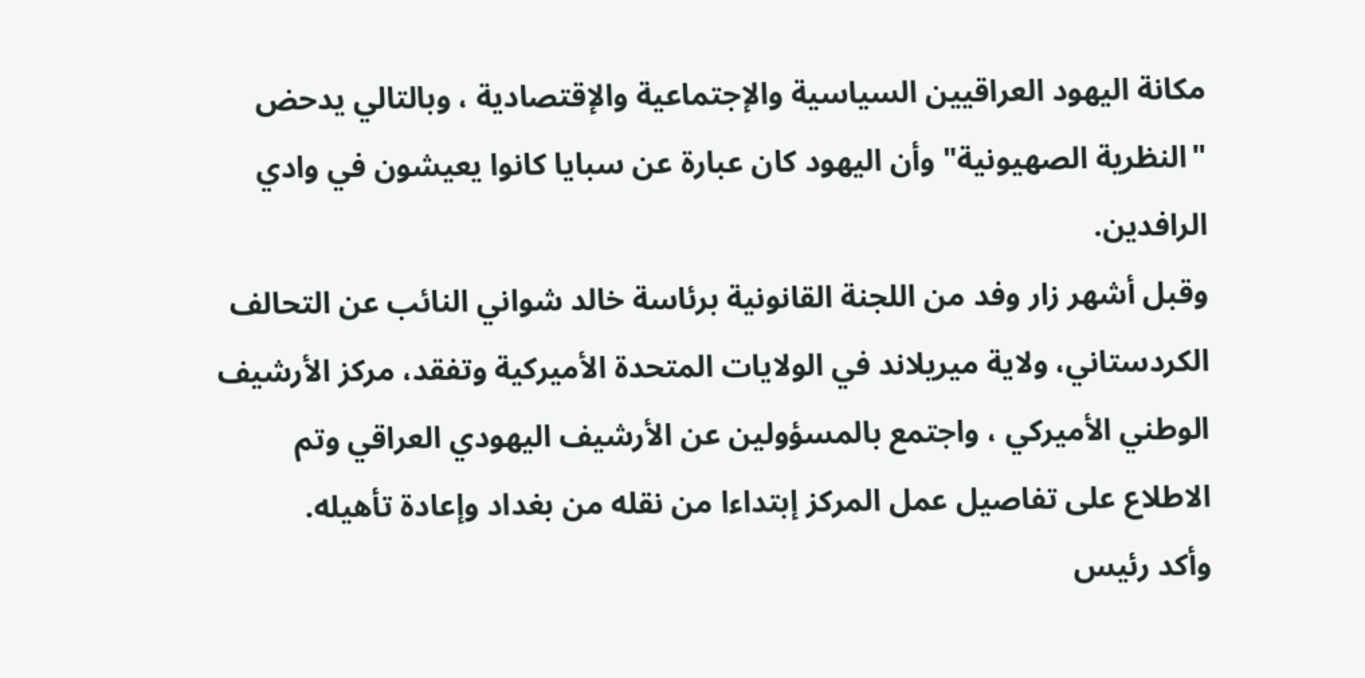مكانة اليهود العراقيين السياسية والإجتماعية والإقتصادية ، وبالتالي يدحض "النظرية الصهيونية" وأن اليهود كان عبارة عن سبايا كانوا يعيشون في وادي الرافدين.
وقبل أشهر زار وفد من اللجنة القانونية برئاسة خالد شواني النائب عن التحالف الكردستاني، ولاية ميريلاند في الولايات المتحدة الأميركية وتفقد، مركز الأرشيف الوطني الأميركي ، واجتمع بالمسؤولين عن الأرشيف اليهودي العراقي وتم الاطلاع على تفاصيل عمل المركز إبتداءا من نقله من بغداد وإعادة تأهيله.
وأكد رئيس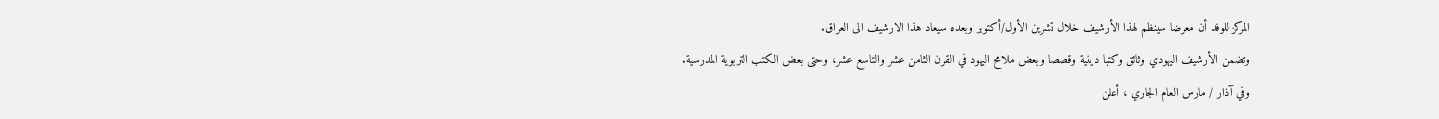المركز للوفد أن معرضا سينظم لهذا الأرشيف خلال تشرين الأول/أكتوبر وبعده سيعاد هذا الارشيف الى العراق.
وتضمن الأرشيف اليهودي وثائق وكتبا دينية وقصصا وبعض ملامح اليهود في القرن الثامن عشر والتاسع عشر، وحتى بعض الكتب التربوية المدرسية.
وفي آذار / مارس العام الجاري ، أعلن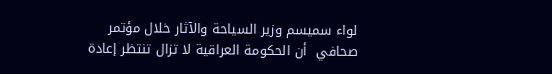لواء سميسم وزير السياحة والآثار خلال مؤتمر صحافي  أن الحكومة العراقية لا تزال تنتظر إعادة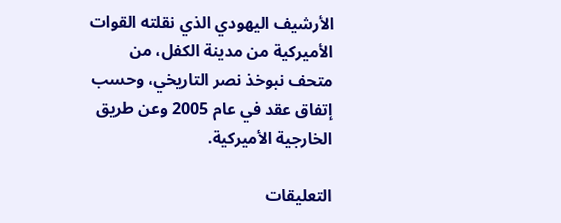الأرشيف اليهودي الذي نقلته القوات الأميركية من مدينة الكفل، من متحف نبوخذ نصر التاريخي، وحسب إتفاق عقد في عام 2005 وعن طريق الخارجية الأميركية.

التعليقات